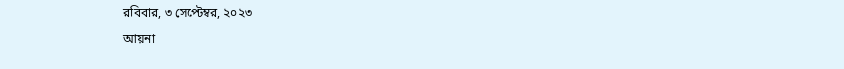রবিবার, ৩ সেপ্টেম্বর, ২০২৩
আয়না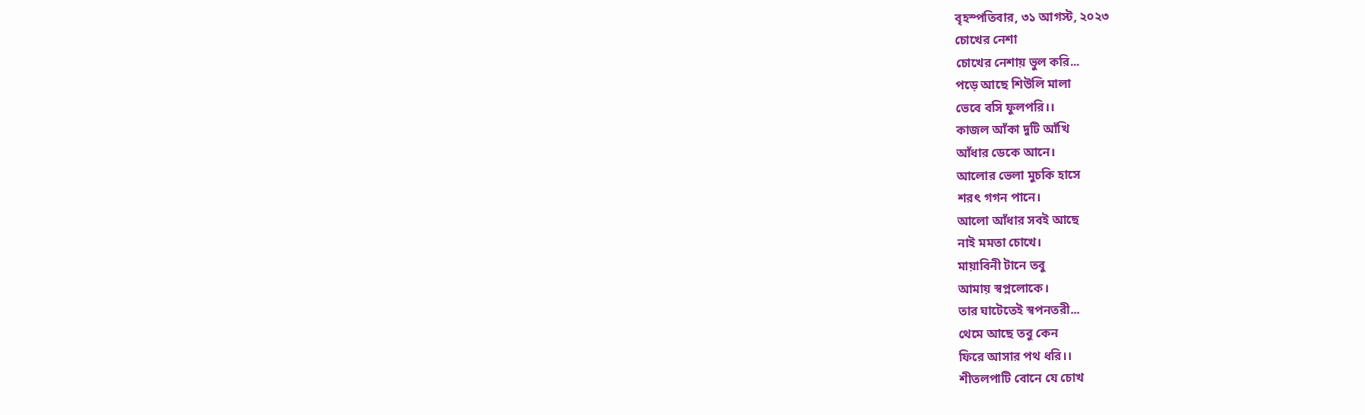বৃহস্পতিবার, ৩১ আগস্ট, ২০২৩
চোখের নেশা
চোখের নেশায় ভুল করি...
পড়ে আছে শিউলি মালা
ভেবে বসি ফুলপরি।।
কাজল আঁকা দুটি আঁখি
আঁধার ডেকে আনে।
আলোর ভেলা মুচকি হাসে
শরৎ গগন পানে।
আলো আঁধার সবই আছে
নাই মমতা চোখে।
মায়াবিনী টানে তবু
আমায় স্বপ্নলোকে।
তার ঘাটেতেই স্বপনতরী...
থেমে আছে তবু কেন
ফিরে আসার পথ ধরি।।
শীতলপাটি বোনে যে চোখ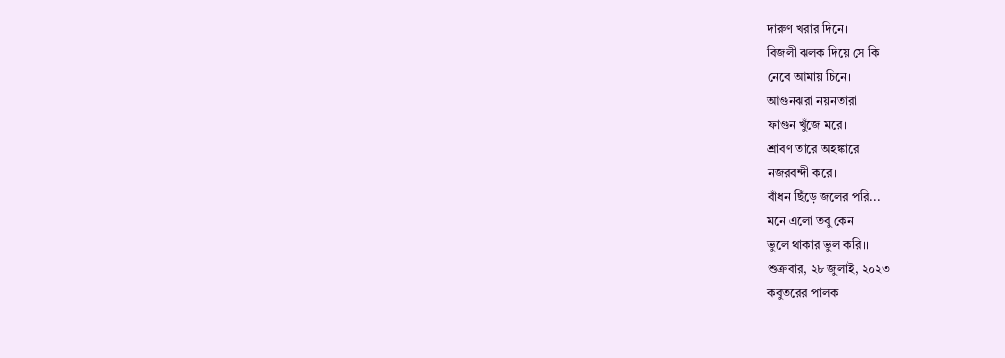দারুণ খরার দিনে।
বিজলী ঝলক দিয়ে সে কি
নেবে আমায় চিনে।
আগুনঝরা নয়নতারা
ফাগুন খুঁজে মরে।
শ্রাবণ তারে অহঙ্কারে
নজরবন্দী করে।
বাঁধন ছিঁড়ে জলের পরি...
মনে এলো তবু কেন
ভুলে থাকার ভুল করি।।
শুক্রবার, ২৮ জুলাই, ২০২৩
কবুতরের পালক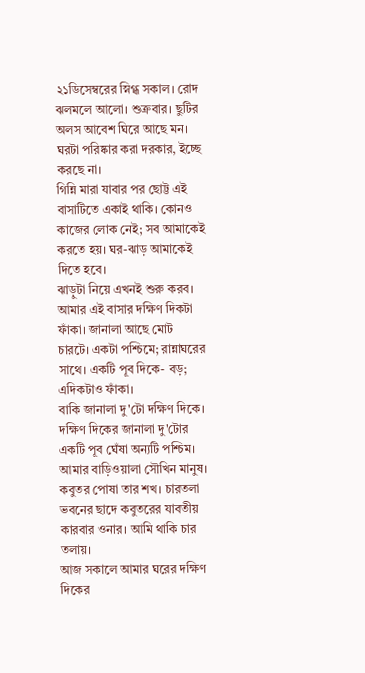২১ডিসেম্বরের স্নিগ্ধ সকাল। রোদ ঝলমলে আলো। শুক্রবার। ছুটির অলস আবেশ ঘিরে আছে মন। ঘরটা পরিষ্কার করা দরকার, ইচ্ছে করছে না।
গিন্নি মারা যাবার পর ছোট্ট এই বাসাটিতে একাই থাকি। কোনও কাজের লোক নেই; সব আমাকেই করতে হয়। ঘর-ঝাড় আমাকেই দিতে হবে।
ঝাড়ুটা নিয়ে এখনই শুরু করব।
আমার এই বাসার দক্ষিণ দিকটা ফাঁকা। জানালা আছে মোট চারটে। একটা পশ্চিমে; রান্নাঘরের সাথে। একটি পূব দিকে- বড়; এদিকটাও ফাঁকা।
বাকি জানালা দু'টো দক্ষিণ দিকে। দক্ষিণ দিকের জানালা দু'টোর একটি পূব ঘেঁষা অন্যটি পশ্চিম।
আমার বাড়িওয়ালা সৌখিন মানুষ। কবুতর পোষা তার শখ। চারতলা ভবনের ছাদে কবুতরের যাবতীয় কারবার ওনার। আমি থাকি চার তলায়।
আজ সকালে আমার ঘরের দক্ষিণ দিকের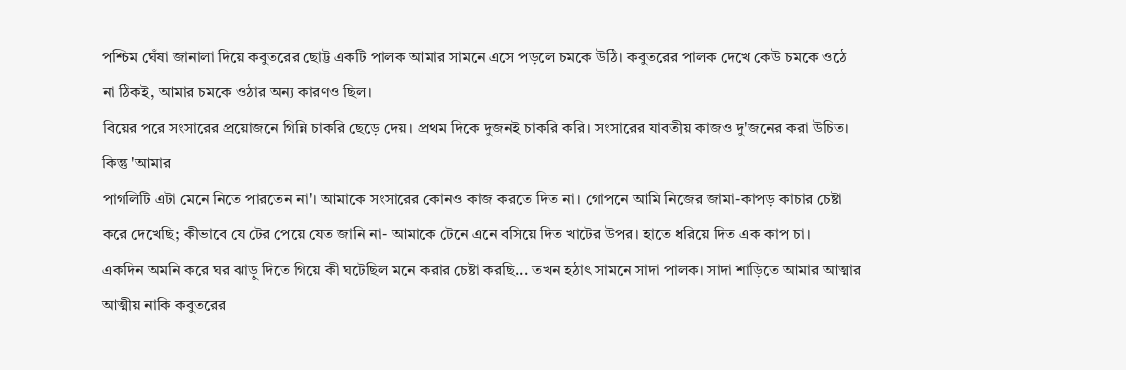পশ্চিম ঘেঁষা জানালা দিয়ে কবুতরের ছোট্ট একটি পালক আমার সামনে এসে পড়লে চমকে উঠি। কবুতরের পালক দেখে কেউ চমকে ওঠে না ঠিকই, আমার চমকে ওঠার অন্য কারণও ছিল।
বিয়ের পরে সংসারের প্রয়োজনে গিন্নি চাকরি ছেড়ে দেয়। প্রথম দিকে দুজনই চাকরি করি। সংসারের যাবতীয় কাজও দু'জনের করা উচিত। কিন্তু 'আমার
পাগলিটি এটা মেনে নিতে পারতেন না'। আমাকে সংসারের কোনও কাজ করতে দিত না। গোপনে আমি নিজের জামা-কাপড় কাচার চেষ্টা করে দেখেছি; কীভাবে যে টের পেয়ে যেত জানি না- আমাকে টেনে এনে বসিয়ে দিত খাটের উপর। হাতে ধরিয়ে দিত এক কাপ চা।
একদিন অমনি করে ঘর ঝাড়ু দিতে গিয়ে কী ঘটেছিল মনে করার চেষ্টা করছি... তখন হঠাৎ সামনে সাদা পালক। সাদা শাড়িতে আমার আত্মার আত্মীয় নাকি কবুতরের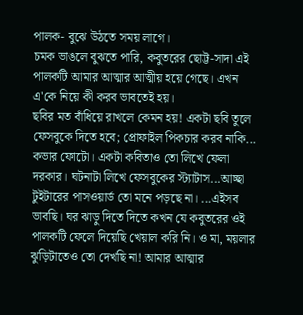পালক- বুঝে উঠতে সময় লাগে।
চমক ভাঙলে বুঝতে পারি, কবুতরের ছোট্ট-সাদা এই পালকটি আমার আত্মার আত্মীয় হয়ে গেছে। এখন এ'কে নিয়ে কী করব ভাবতেই হয়।
ছবির মত বাঁধিয়ে রাখলে কেমন হয়! একটা ছবি তুলে ফেসবুকে দিতে হবে; প্রোফাইল পিকচার করব নাকি... কভার ফোটো। একটা কবিতাও তো লিখে ফেলা দরকার। ঘটনাটা লিখে ফেসবুকের স্ট্যাটাস...আচ্ছা টুইটারের পাসওয়ার্ড তো মনে পড়ছে না। ...এইসব ভাবছি। ঘর ঝাড়ু দিতে দিতে কখন যে কবুতরের ওই পালকটি ফেলে দিয়েছি খেয়াল করি নি। ও মা, ময়লার ঝুড়িটাতেও তো দেখছি না! আমার আত্মার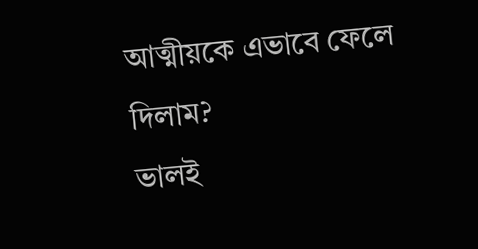আত্মীয়কে এভাবে ফেলে দিলাম?
ভালই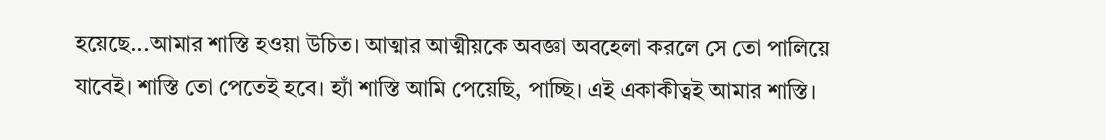হয়েছে...আমার শাস্তি হওয়া উচিত। আত্মার আত্মীয়কে অবজ্ঞা অবহেলা করলে সে তো পালিয়ে যাবেই। শাস্তি তো পেতেই হবে। হ্যাঁ শাস্তি আমি পেয়েছি, পাচ্ছি। এই একাকীত্বই আমার শাস্তি।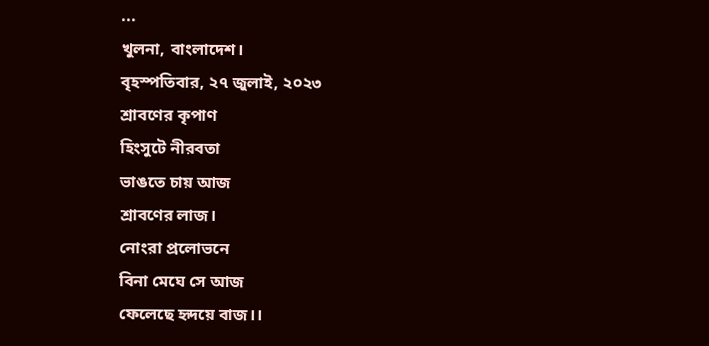...
খুলনা, বাংলাদেশ।
বৃহস্পতিবার, ২৭ জুলাই, ২০২৩
শ্রাবণের কৃপাণ
হিংসুটে নীরবতা
ভাঙতে চায় আজ
শ্রাবণের লাজ।
নোংরা প্রলোভনে
বিনা মেঘে সে আজ
ফেলেছে হৃদয়ে বাজ।।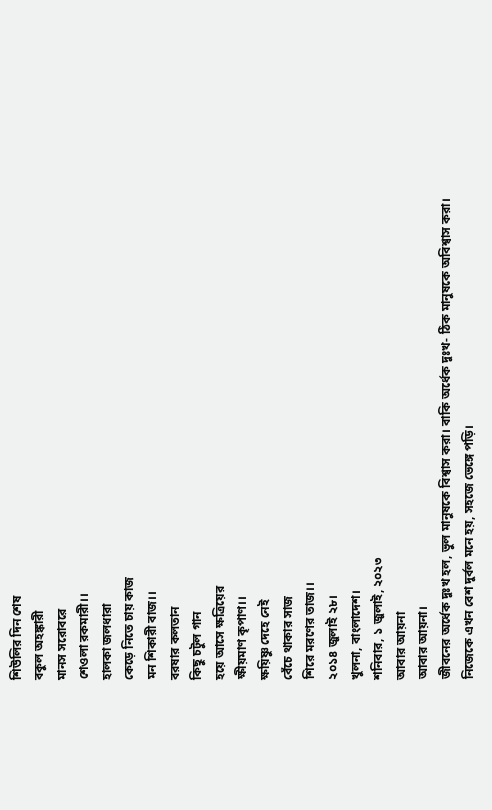শিউলির দিন শেষ
বকুল অহঙ্কারী
মানস সরোবরে
শেওলা রকমারী।।
হালকা জলধারা
কেড়ে নিতে চায় কাজ
মন শিকারী বাজ।।
বরষার কলতান
কিছু চটুল গান
হয়ে আসে ক্ষত্রিয়ের
ক্ষীয়মাণ কৃপাণ।।
ক্ষয়িষ্ণু দেহে নেই
বেঁচে থাকার সাজ
শিরে মরণের তাজ।।
২০১৪ জুলাই ২৮।
খুলনা, বাংলাদেশ।
শনিবার, ১ জুলাই, ২০২৩
আবার আয়না
আবার আয়না।
জীবনের অর্ধেক দুঃখ হল, ভুল মানুষকে বিশ্বাস করা। বাকি অর্ধেক দুঃখ- ঠিক মানুষকে অবিশ্বাস করা। নিজেকে এখন বেশ দুর্বল মনে হয়, সহজে ভেঙ্গে পড়ি।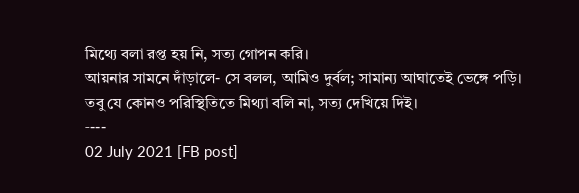মিথ্যে বলা রপ্ত হয় নি, সত্য গোপন করি।
আয়নার সামনে দাঁড়ালে- সে বলল, আমিও দুর্বল; সামান্য আঘাতেই ভেঙ্গে পড়ি। তবু যে কোনও পরিস্থিতিতে মিথ্যা বলি না, সত্য দেখিয়ে দিই।
‐---
02 July 2021 [FB post]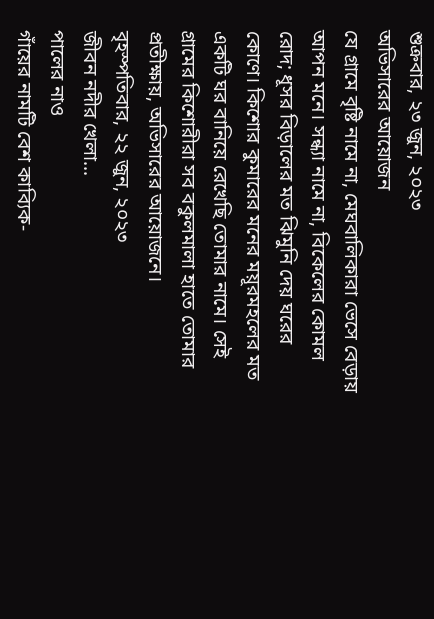শুক্রবার, ২৩ জুন, ২০২৩
অভিসারের আয়োজন
যে গ্রামে বৃষ্টি নামে না, মেঘবালিকারা ভেসে বেড়ায় আপন মনে। সন্ধ্যা নামে না, বিকেলের কোমল রোদ; ধূসর বিড়ালের মত ঝিমুনি দেয় ঘরের কোণে। কিশোর কুমারের মনের ময়ূরমহলের মত একটি ঘর বানিয়ে রেখেছি তোমার নামে। সেই গ্রামের কিশোরীরা সব বকুলমালা হাতে তোমার প্রতীক্ষায়, অভিসারের আয়োজনে।
বৃহস্পতিবার, ২২ জুন, ২০২৩
জীবন নদীর খেলা...
পালের নাও
গাঁয়ের নামটি বেশ কাব্যিক-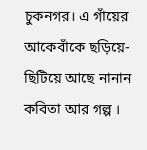চুকনগর। এ গাঁয়ের আকেবাঁকে ছড়িয়ে-ছিটিয়ে আছে নানান কবিতা আর গল্প ।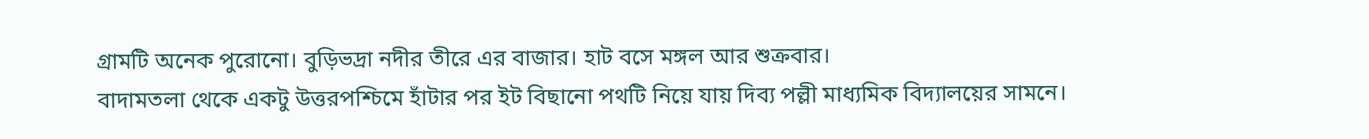গ্রামটি অনেক পুরোনো। বুড়িভদ্রা নদীর তীরে এর বাজার। হাট বসে মঙ্গল আর শুক্রবার।
বাদামতলা থেকে একটু উত্তরপশ্চিমে হাঁটার পর ইট বিছানো পথটি নিয়ে যায় দিব্য পল্লী মাধ্যমিক বিদ্যালয়ের সামনে।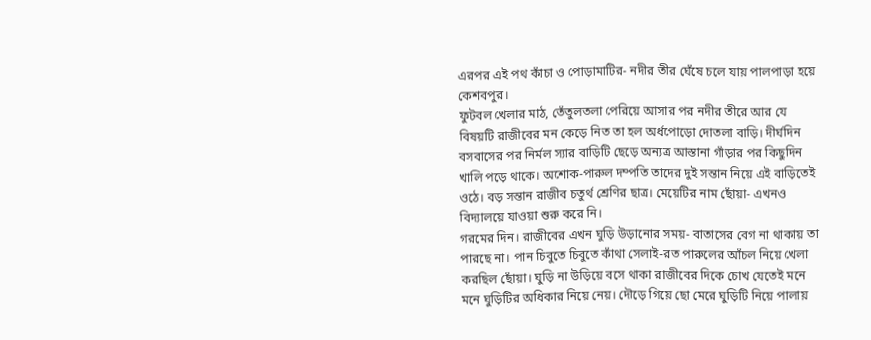এরপর এই পথ কাঁচা ও পোড়ামাটির- নদীর তীর ঘেঁষে চলে যায় পালপাড়া হয়ে কেশবপুর।
ফুটবল খেলার মাঠ, তেঁতুলতলা পেরিয়ে আসার পর নদীর তীরে আর যে বিষয়টি রাজীবের মন কেড়ে নিত তা হল অর্ধপোড়ো দোতলা বাড়ি। দীর্ঘদিন বসবাসের পর নির্মল স্যার বাড়িটি ছেড়ে অন্যত্র আস্তানা গাঁড়ার পর কিছুদিন খালি পড়ে থাকে। অশোক-পারুল দম্পতি তাদের দুই সন্তান নিয়ে এই বাড়িতেই ওঠে। বড় সন্তান রাজীব চতুর্থ শ্রেণির ছাত্র। মেয়েটির নাম ছোঁয়া- এখনও বিদ্যালয়ে যাওয়া শুরু করে নি।
গরমের দিন। রাজীবের এখন ঘুড়ি উড়ানোর সময়- বাতাসের বেগ না থাকায় তা পারছে না। পান চিবুতে চিবুতে কাঁথা সেলাই-রত পারুলের আঁচল নিয়ে খেলা করছিল ছোঁয়া। ঘুড়ি না উড়িয়ে বসে থাকা রাজীবের দিকে চোখ যেতেই মনে মনে ঘুড়িটির অধিকার নিয়ে নেয়। দৌড়ে গিয়ে ছো মেরে ঘুড়িটি নিয়ে পালায়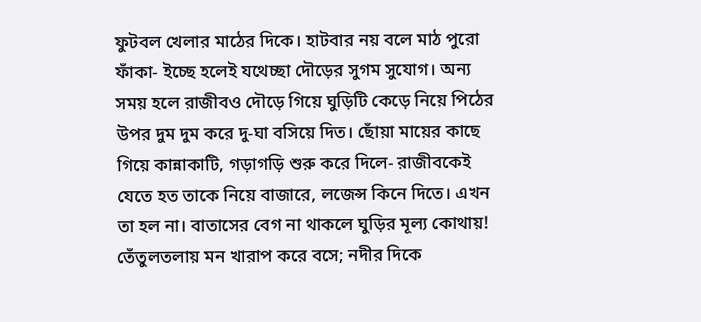ফুটবল খেলার মাঠের দিকে। হাটবার নয় বলে মাঠ পুরো ফাঁকা- ইচ্ছে হলেই যথেচ্ছা দৌড়ের সুগম সুযোগ। অন্য সময় হলে রাজীবও দৌড়ে গিয়ে ঘুড়িটি কেড়ে নিয়ে পিঠের উপর দুম দুম করে দু-ঘা বসিয়ে দিত। ছোঁয়া মায়ের কাছে গিয়ে কান্নাকাটি, গড়াগড়ি শুরু করে দিলে- রাজীবকেই যেতে হত তাকে নিয়ে বাজারে, লজেন্স কিনে দিতে। এখন তা হল না। বাতাসের বেগ না থাকলে ঘুড়ির মূল্য কোথায়! তেঁতুলতলায় মন খারাপ করে বসে; নদীর দিকে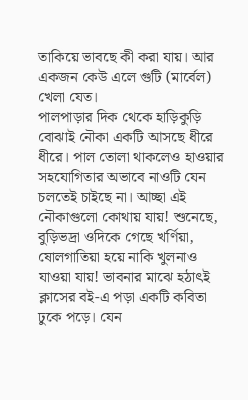তাকিয়ে ভাবছে কী করা যায়। আর একজন কেউ এলে গুটি (মার্বেল) খেলা যেত।
পালপাড়ার দিক থেকে হাড়িকুড়ি বোঝাই নৌকা একটি আসছে ধীরে ধীরে। পাল তোলা থাকলেও হাওয়ার সহযোগিতার অভাবে নাওটি যেন চলতেই চাইছে না। আচ্ছা এই নৌকাগুলো কোথায় যায়! শুনেছে, বুড়িভদ্রা ওদিকে গেছে খর্ণিয়া, ষোলগাতিয়া হয়ে নাকি খুলনাও যাওয়া যায়! ভাবনার মাঝে হঠাৎই ক্লাসের বই-এ পড়া একটি কবিতা ঢুকে পড়ে। যেন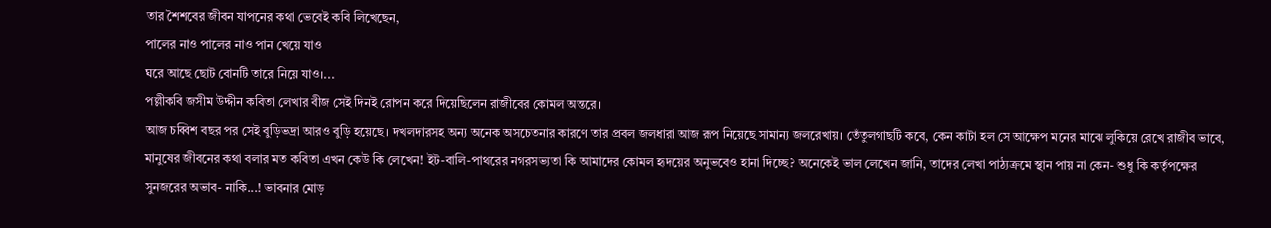তার শৈশবের জীবন যাপনের কথা ভেবেই কবি লিখেছেন,
পালের নাও পালের নাও পান খেয়ে যাও
ঘরে আছে ছোট বোনটি তারে নিয়ে যাও।...
পল্লীকবি জসীম উদ্দীন কবিতা লেখার বীজ সেই দিনই রোপন করে দিয়েছিলেন রাজীবের কোমল অন্তরে।
আজ চব্বিশ বছর পর সেই বুড়িভদ্রা আরও বুড়ি হয়েছে। দখলদারসহ অন্য অনেক অসচেতনার কারণে তার প্রবল জলধারা আজ রূপ নিয়েছে সামান্য জলরেখায়। তেঁতুলগাছটি কবে, কেন কাটা হল সে আক্ষেপ মনের মাঝে লুকিয়ে রেখে রাজীব ভাবে, মানুষের জীবনের কথা বলার মত কবিতা এখন কেউ কি লেখেন! ইট-বালি-পাথরের নগরসভ্যতা কি আমাদের কোমল হৃদয়ের অনুভবেও হানা দিচ্ছে? অনেকেই ভাল লেখেন জানি, তাদের লেখা পাঠ্যক্রমে স্থান পায় না কেন- শুধু কি কর্তৃপক্ষের সুনজরের অভাব- নাকি...! ভাবনার মোড়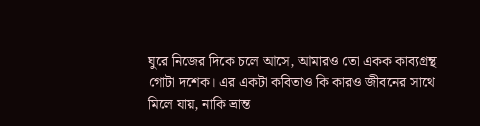ঘুরে নিজের দিকে চলে আসে, আমারও তো একক কাব্যগ্রন্থ গোটা দশেক। এর একটা কবিতাও কি কারও জীবনের সাথে মিলে যায়, নাকি ভ্রান্ত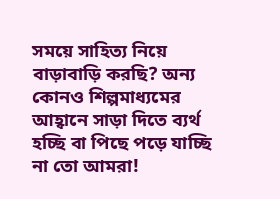সময়ে সাহিত্য নিয়ে বাড়াবাড়ি করছি? অন্য কোনও শিল্পমাধ্যমের আহ্বানে সাড়া দিতে ব্যর্থ হচ্ছি বা পিছে পড়ে যাচ্ছি না তো আমরা!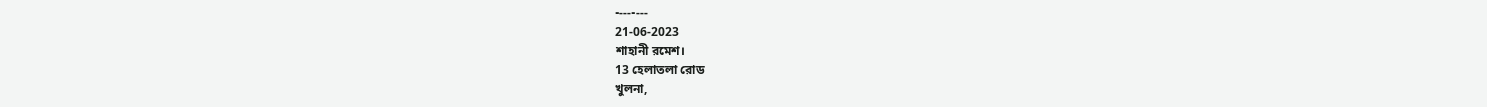‐---‐---
21-06-2023
শাহানী রমেশ।
13 হেলাতলা রোড
খুলনা,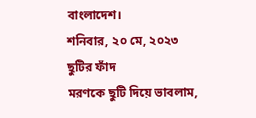বাংলাদেশ।
শনিবার, ২০ মে, ২০২৩
ছুটির ফাঁদ
মরণকে ছুটি দিয়ে ভাবলাম,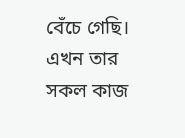বেঁচে গেছি। এখন তার সকল কাজ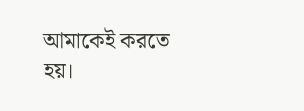আমাকেই করতে হয়।